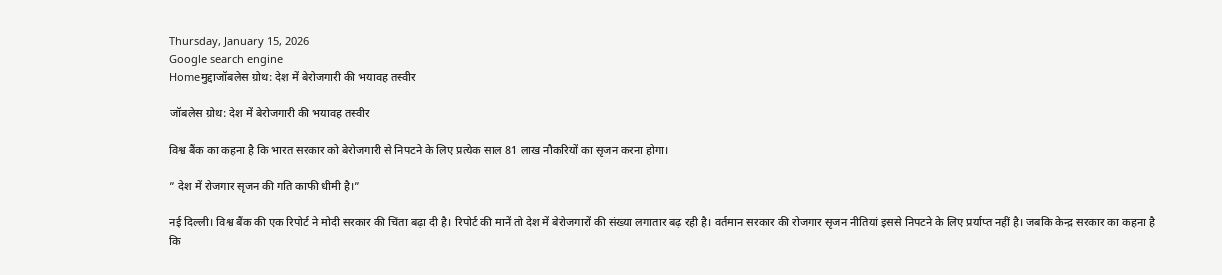Thursday, January 15, 2026
Google search engine
Homeमुद्दाजॉबलेस ग्रोथ: देश में बेरोजगारी की भयावह तस्वीर

जॉबलेस ग्रोथ: देश में बेरोजगारी की भयावह तस्वीर

विश्व बैंक का कहना है कि भारत सरकार को बेरोजगारी से निपटने के लिए प्रत्येक साल 81 लाख नौकरियों का सृजन करना होगा।

” देश में रोजगार सृजन की गति काफी धीमी है।”

नई दिल्ली। विश्व बैंक की एक रिपोर्ट ने मोदी सरकार की चिंता बढ़ा दी है। रिपोर्ट की मानें तो देश में बेरोजगारों की संख्या लगातार बढ़ रही है। वर्तमान सरकार की रोजगार सृजन नीतियां इससे निपटने के लिए प्रर्याप्त नहीं है। जबकि केन्द्र सरकार का कहना है कि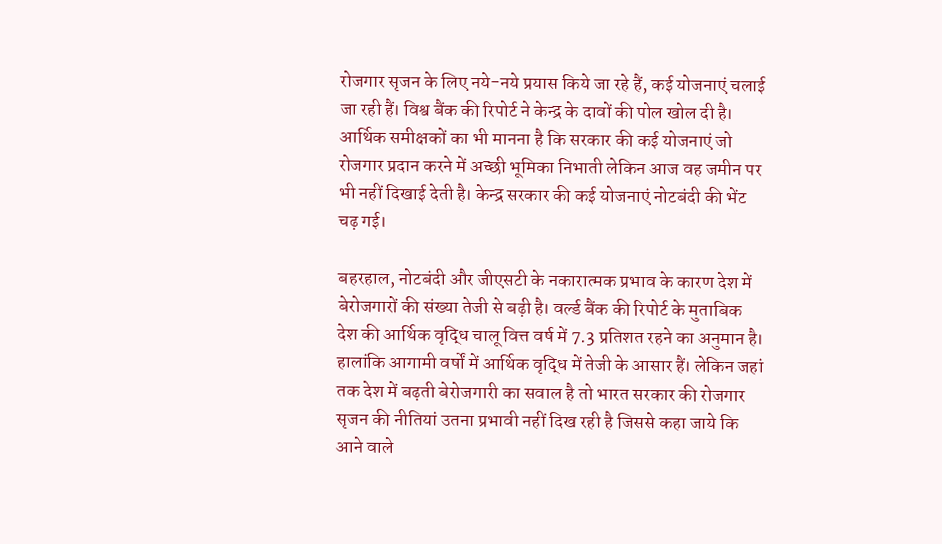रोजगार सृजन के लिए नये-नये प्रयास किये जा रहे हैं, कई योजनाएं चलाई जा रही हैं। विश्व बैंक की रिपोर्ट ने केन्द्र के दावों की पोल खोल दी है। आर्थिक समीक्षकों का भी मानना है कि सरकार की कई योजनाएं जो रोजगार प्रदान करने में अच्छी भूमिका निभाती लेकिन आज वह जमीन पर भी नहीं दिखाई देती है। केन्द्र सरकार की कई योजनाएं नोटबंदी की भेंट चढ़ गई।

बहरहाल, नोटबंदी और जीएसटी के नकारात्मक प्रभाव के कारण देश में बेरोजगारों की संख्या तेजी से बढ़ी है। वर्ल्ड बैंक की रिपोर्ट के मुताबिक देश की आर्थिक वृद्धि चालू वित्त वर्ष में 7.3 प्रतिशत रहने का अनुमान है। हालांकि आगामी वर्षों में आर्थिक वृद्धि में तेजी के आसार हैं। लेकिन जहां तक देश में बढ़ती बेरोजगारी का सवाल है तो भारत सरकार की रोजगार सृजन की नीतियां उतना प्रभावी नहीं दिख रही है जिससे कहा जाये कि आने वाले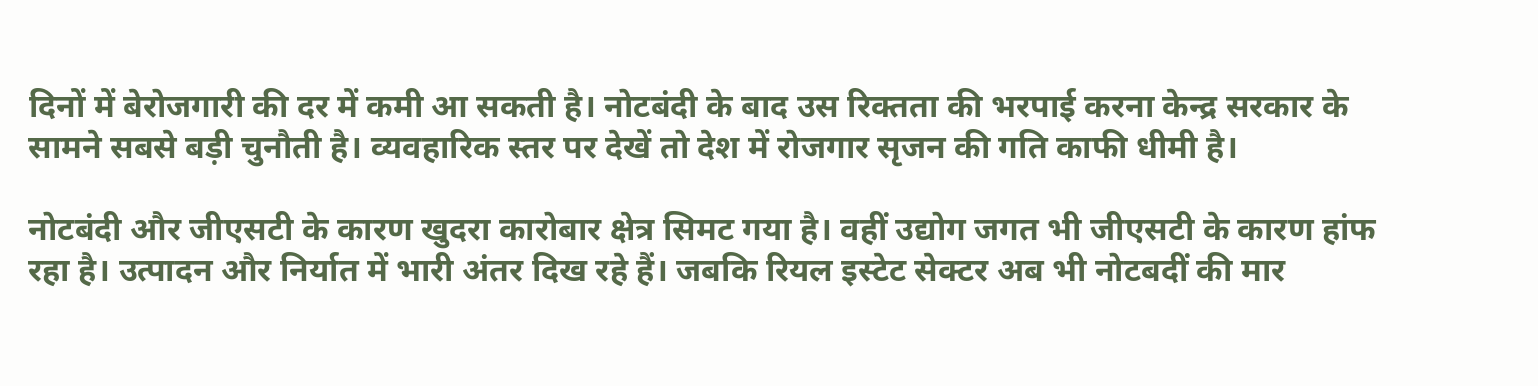दिनों में बेरोजगारी की दर में कमी आ सकती है। नोटबंदी के बाद उस रिक्तता की भरपाई करना केन्द्र सरकार के सामने सबसे बड़ी चुनौती है। व्यवहारिक स्तर पर देखें तो देश में रोजगार सृजन की गति काफी धीमी है।

नोटबंदी और जीएसटी के कारण खुदरा कारोबार क्षेत्र सिमट गया है। वहीं उद्योग जगत भी जीएसटी के कारण हांफ रहा है। उत्पादन और निर्यात में भारी अंतर दिख रहे हैं। जबकि रियल इस्टेट सेक्टर अब भी नोटबदीं की मार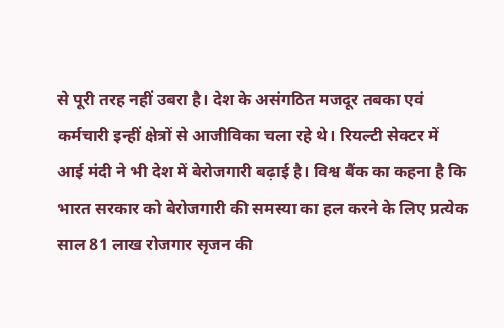से पूरी तरह नहीं उबरा है। देश के असंगठित मजदूर तबका एवं कर्मचारी इन्हीं क्षेत्रों से आजीविका चला रहे थे। रियल्टी सेक्टर में आई मंदी ने भी देश में बेरोजगारी बढ़ाई है। विश्व बैंक का कहना है कि भारत सरकार को बेरोजगारी की समस्या का हल करने के लिए प्रत्येक साल 81 लाख रोजगार सृजन की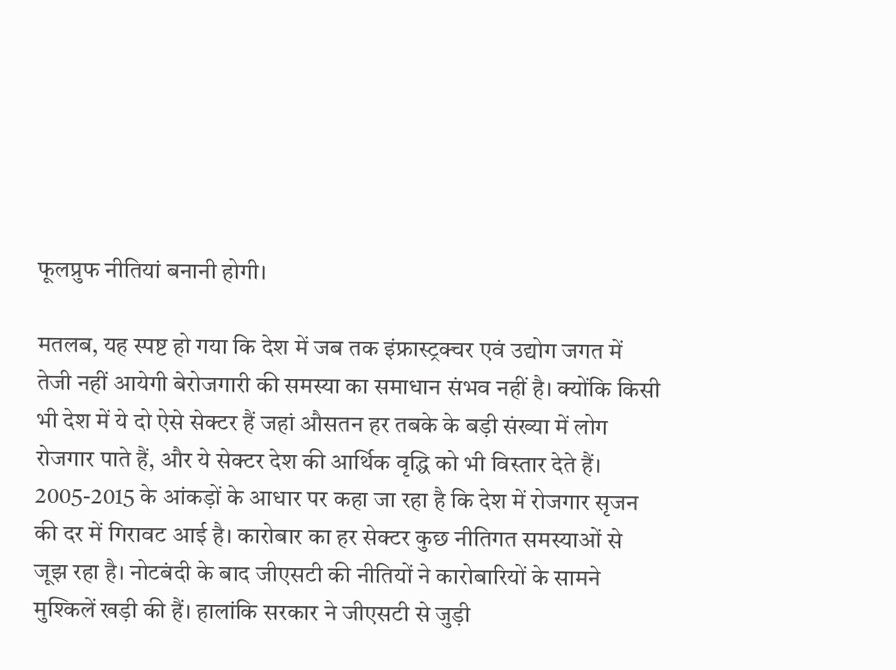फूलप्रुफ नीतियां बनानी होगी।

मतलब, यह स्पष्ट हो गया कि देश में जब तक इंफ्रास्ट्रक्चर एवं उद्योग जगत में तेजी नहीं आयेगी बेरोजगारी की समस्या का समाधान संभव नहीं है। क्योंकि किसी भी देश में ये दो ऐसे सेक्टर हैं जहां औसतन हर तबके के बड़ी संख्या में लोग रोजगार पाते हैं, और ये सेक्टर देश की आर्थिक वृद्धि को भी विस्तार देते हैं। 2005-2015 के आंकड़ों के आधार पर कहा जा रहा है कि देश में रोजगार सृजन की दर में गिरावट आई है। कारोबार का हर सेक्टर कुछ नीतिगत समस्याओं से जूझ रहा है। नोटबंदी के बाद जीएसटी की नीतियों ने कारोबारियों के सामने मुश्किलें खड़ी की हैं। हालांकि सरकार ने जीएसटी से जुड़ी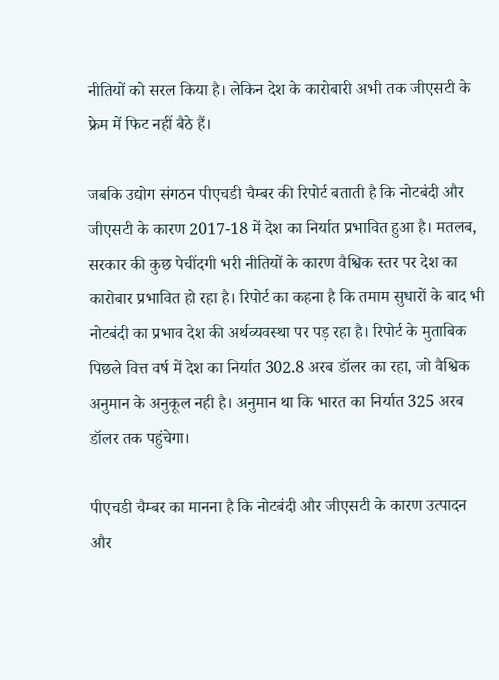नीतियों को सरल किया है। लेकिन देश के कारोबारी अभी तक जीएसटी के फ्रेम में फिट नहीं बैठे हैं।

जबकि उद्योग संगठन पीएचडी चैम्बर की रिपोर्ट बताती है कि नोटबंदी और जीएसटी के कारण 2017-18 में देश का निर्यात प्रभावित हुआ है। मतलब, सरकार की कुछ पेचींदगी भरी नीतियों के कारण वैश्विक स्तर पर देश का कारोबार प्रभावित हो रहा है। रिपोर्ट का कहना है कि तमाम सुधारों के बाद भी नोटबंदी का प्रभाव देश की अर्थव्यवस्था पर पड़ रहा है। रिपोर्ट के मुताबिक पिछले वित्त वर्ष में देश का निर्यात 302.8 अरब डॉलर का रहा, जो वैश्विक अनुमान के अनुकूल नही है। अनुमान था कि भारत का निर्यात 325 अरब डॉलर तक पहुंचेगा।

पीएचडी चैम्बर का मानना है कि नोटबंदी और जीएसटी के कारण उत्पादन और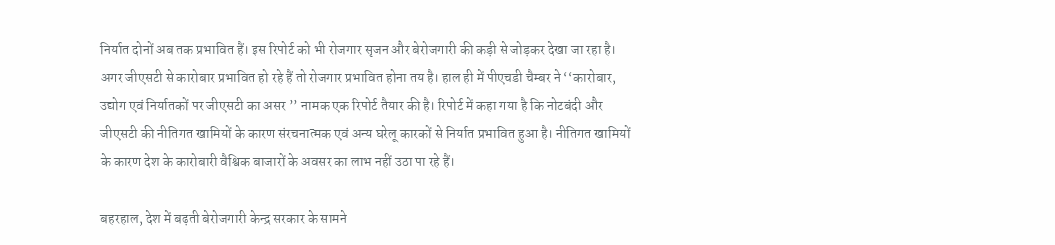निर्यात दोनों अब तक प्रभावित हैं। इस रिपोर्ट को भी रोजगार सृजन और बेरोजगारी की कड़ी से जोड़कर देखा जा रहा है। अगर जीएसटी से कारोबार प्रभावित हो रहे हैं तो रोजगार प्रभावित होना तय है। हाल ही में पीएचडी चैम्बर ने ‘‘कारोबार, उद्योग एवं निर्यातकों पर जीएसटी का असर ’’ नामक एक रिपोर्ट तैयार की है। रिपोर्ट में कहा गया है कि नोटबंदी और जीएसटी की नीतिगत खामियों के कारण संरचनात्मक एवं अन्य घरेलू कारकों से निर्यात प्रभावित हुआ है। नीतिगत खामियों के कारण देश के कारोबारी वैश्विक बाजारों के अवसर का लाभ नहीं उठा पा रहे हैं।

बहरहाल, देश में बढ़ती बेरोजगारी केन्द्र सरकार के सामने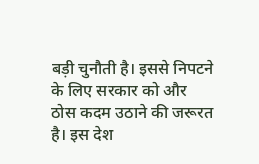बड़ी चुनौती है। इससे निपटने के लिए सरकार को और ठोस कदम उठाने की जरूरत है। इस देश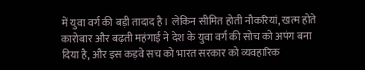में युवा वर्ग की बड़ी तादाद है। लेकिन सीमित होती नौकरियां, खत्म होते कारोबार और बढ़ती महंगाई ने देश के युवा वर्ग की सोच को अपंग बना दिया है, और इस कड़वे सच को भारत सरकार को व्यवहारिक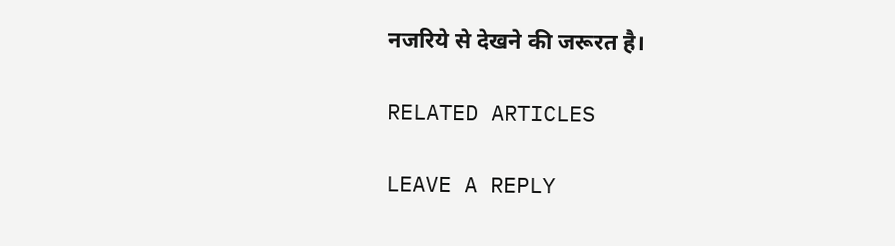नजरिये से देखने की जरूरत है।

RELATED ARTICLES

LEAVE A REPLY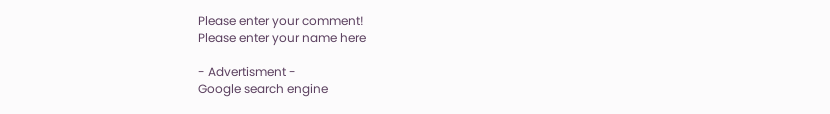Please enter your comment!
Please enter your name here

- Advertisment -
Google search engine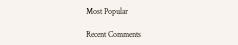Most Popular

Recent Comments